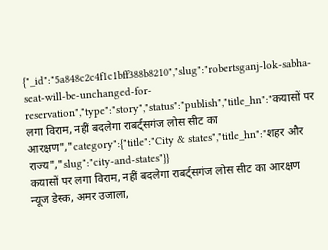{"_id":"5a848c2c4f1c1bff388b8210","slug":"robertsganj-lok-sabha-seat-will-be-unchanged-for-reservation","type":"story","status":"publish","title_hn":"कयासों पर लगा विराम, नहीं बदलेगा राबर्ट्सगंज लोस सीट का आरक्षण","category":{"title":"City & states","title_hn":"शहर और राज्य","slug":"city-and-states"}}
कयासों पर लगा विराम, नहीं बदलेगा राबर्ट्सगंज लोस सीट का आरक्षण
न्यूज डेस्क, अमर उजाला,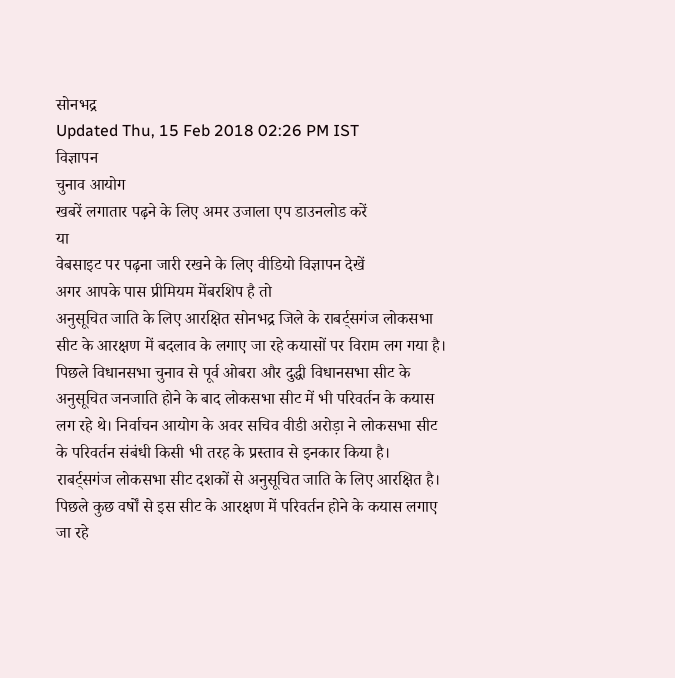सोनभद्र
Updated Thu, 15 Feb 2018 02:26 PM IST
विज्ञापन
चुनाव आयोग
खबरें लगातार पढ़ने के लिए अमर उजाला एप डाउनलोड करें
या
वेबसाइट पर पढ़ना जारी रखने के लिए वीडियो विज्ञापन देखें
अगर आपके पास प्रीमियम मेंबरशिप है तो
अनुसूचित जाति के लिए आरक्षित सोनभद्र जिले के राबर्ट्सगंज लोकसभा सीट के आरक्षण में बदलाव के लगाए जा रहे कयासों पर विराम लग गया है। पिछले विधानसभा चुनाव से पूर्व ओबरा और दुद्धी विधानसभा सीट के अनुसूचित जनजाति होने के बाद लोकसभा सीट में भी परिवर्तन के कयास लग रहे थे। निर्वाचन आयोग के अवर सचिव वीडी अरोड़ा ने लोकसभा सीट के परिवर्तन संबंधी किसी भी तरह के प्रस्ताव से इनकार किया है।
राबर्ट्सगंज लोकसभा सीट दशकों से अनुसूचित जाति के लिए आरक्षित है। पिछले कुछ वर्षों से इस सीट के आरक्षण में परिवर्तन होने के कयास लगाए जा रहे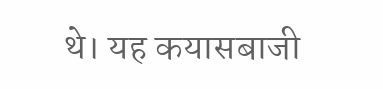थे। यह कयासबाजी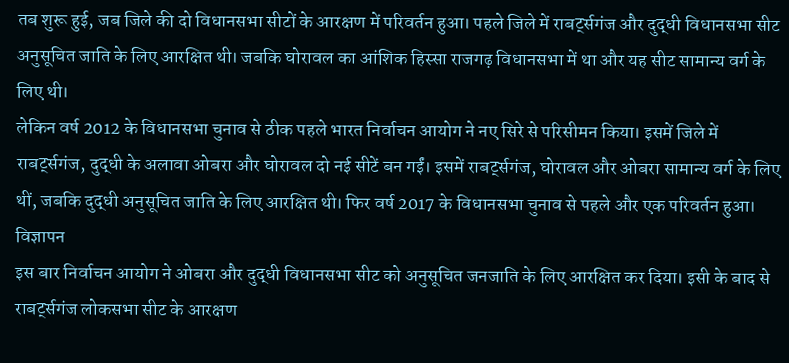तब शुरू हुई, जब जिले की दो विधानसभा सीटों के आरक्षण में परिवर्तन हुआ। पहले जिले में राबर्ट्सगंज और दुद्धी विधानसभा सीट अनुसूचित जाति के लिए आरक्षित थी। जबकि घोरावल का आंशिक हिस्सा राजगढ़ विधानसभा में था और यह सीट सामान्य वर्ग के लिए थी।
लेकिन वर्ष 2012 के विधानसभा चुनाव से ठीक पहले भारत निर्वाचन आयोग ने नए सिरे से परिसीमन किया। इसमें जिले में राबर्ट्सगंज, दुद्धी के अलावा ओबरा और घोरावल दो नई सीटें बन गईं। इसमें राबर्ट्सगंज, घोरावल और ओबरा सामान्य वर्ग के लिए थीं, जबकि दुद्धी अनुसूचित जाति के लिए आरक्षित थी। फिर वर्ष 2017 के विधानसभा चुनाव से पहले और एक परिवर्तन हुआ।
विज्ञापन
इस बार निर्वाचन आयोग ने ओबरा और दुद्धी विधानसभा सीट को अनुसूचित जनजाति के लिए आरक्षित कर दिया। इसी के बाद से राबर्ट्सगंज लोकसभा सीट के आरक्षण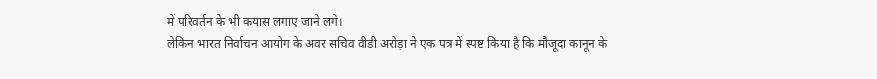में परिवर्तन के भी कयास लगाए जाने लगे।
लेकिन भारत निर्वाचन आयोग के अवर सचिव वीडी अरोड़ा ने एक पत्र में स्पष्ट किया है कि मौजूदा कानून के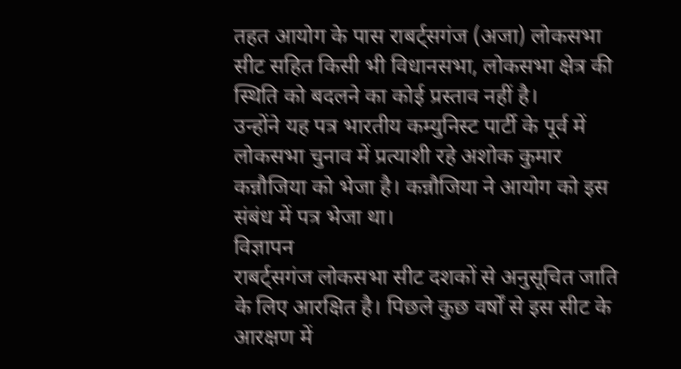तहत आयोग के पास राबर्ट्सगंज (अजा) लोकसभा सीट सहित किसी भी विधानसभा, लोकसभा क्षेत्र की स्थिति को बदलने का कोई प्रस्ताव नहीं है।
उन्होंने यह पत्र भारतीय कम्युनिस्ट पार्टी के पूर्व में लोकसभा चुनाव में प्रत्याशी रहे अशोक कुमार कन्नौजिया को भेजा है। कन्नौजिया ने आयोग को इस संबंध में पत्र भेजा था।
विज्ञापन
राबर्ट्सगंज लोकसभा सीट दशकों से अनुसूचित जाति के लिए आरक्षित है। पिछले कुछ वर्षों से इस सीट के आरक्षण में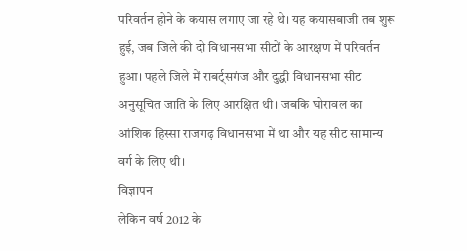परिवर्तन होने के कयास लगाए जा रहे थे। यह कयासबाजी तब शुरू हुई, जब जिले की दो विधानसभा सीटों के आरक्षण में परिवर्तन हुआ। पहले जिले में राबर्ट्सगंज और दुद्धी विधानसभा सीट अनुसूचित जाति के लिए आरक्षित थी। जबकि घोरावल का आंशिक हिस्सा राजगढ़ विधानसभा में था और यह सीट सामान्य वर्ग के लिए थी।
विज्ञापन
लेकिन वर्ष 2012 के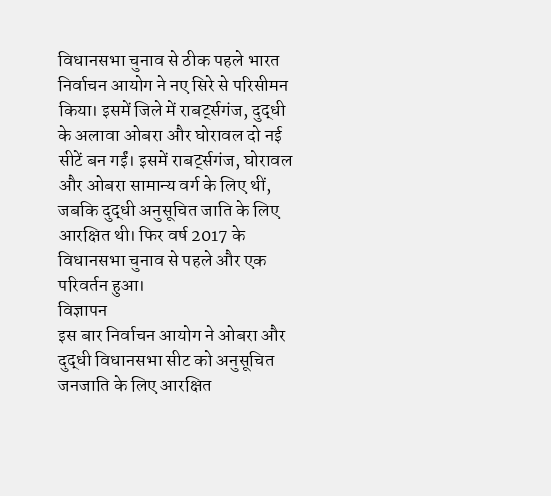विधानसभा चुनाव से ठीक पहले भारत निर्वाचन आयोग ने नए सिरे से परिसीमन किया। इसमें जिले में राबर्ट्सगंज, दुद्धी के अलावा ओबरा और घोरावल दो नई सीटें बन गईं। इसमें राबर्ट्सगंज, घोरावल और ओबरा सामान्य वर्ग के लिए थीं, जबकि दुद्धी अनुसूचित जाति के लिए आरक्षित थी। फिर वर्ष 2017 के विधानसभा चुनाव से पहले और एक परिवर्तन हुआ।
विज्ञापन
इस बार निर्वाचन आयोग ने ओबरा और दुद्धी विधानसभा सीट को अनुसूचित जनजाति के लिए आरक्षित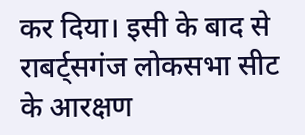कर दिया। इसी के बाद से राबर्ट्सगंज लोकसभा सीट के आरक्षण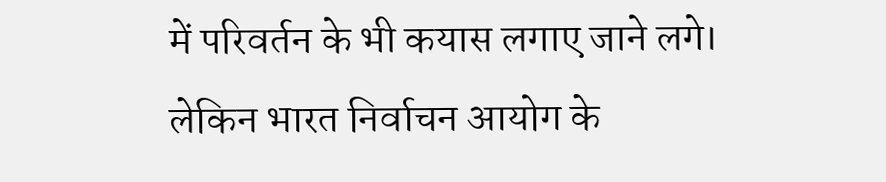में परिवर्तन के भी कयास लगाए जाने लगे।
लेकिन भारत निर्वाचन आयोग के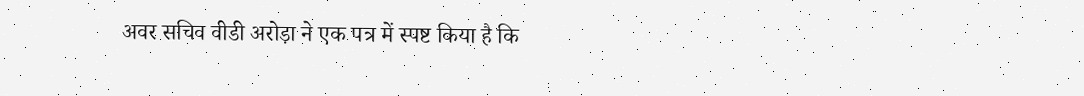अवर सचिव वीडी अरोड़ा ने एक पत्र में स्पष्ट किया है कि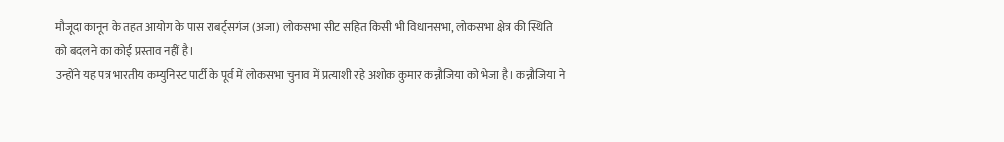मौजूदा कानून के तहत आयोग के पास राबर्ट्सगंज (अजा) लोकसभा सीट सहित किसी भी विधानसभा, लोकसभा क्षेत्र की स्थिति को बदलने का कोई प्रस्ताव नहीं है।
उन्होंने यह पत्र भारतीय कम्युनिस्ट पार्टी के पूर्व में लोकसभा चुनाव में प्रत्याशी रहे अशोक कुमार कन्नौजिया को भेजा है। कन्नौजिया ने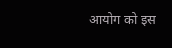आयोग को इस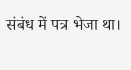संबंध में पत्र भेजा था।